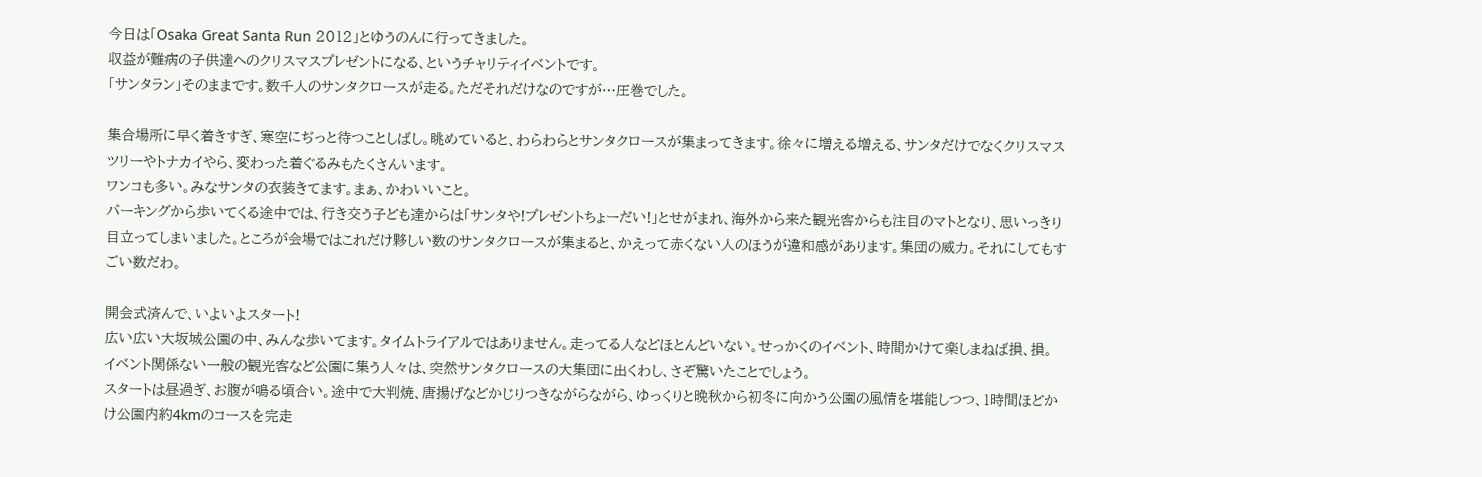今日は「Osaka Great Santa Run 2012」とゆうのんに行ってきました。
収益が難病の子供達へのクリスマスプレゼントになる、というチャリティイベントです。
「サンタラン」そのままです。数千人のサンタクロースが走る。ただそれだけなのですが…圧巻でした。

集合場所に早く着きすぎ、寒空にぢっと待つことしばし。眺めていると、わらわらとサンタクロースが集まってきます。徐々に増える増える、サンタだけでなくクリスマスツリーやトナカイやら、変わった着ぐるみもたくさんいます。
ワンコも多い。みなサンタの衣装きてます。まぁ、かわいいこと。
パーキングから歩いてくる途中では、行き交う子ども達からは「サンタや!プレゼントちょーだい!」とせがまれ、海外から来た観光客からも注目のマトとなり、思いっきり目立ってしまいました。ところが会場ではこれだけ夥しい数のサンタクロースが集まると、かえって赤くない人のほうが違和感があります。集団の威力。それにしてもすごい数だわ。

開会式済んで、いよいよスタート!
広い広い大坂城公園の中、みんな歩いてます。タイムトライアルではありません。走ってる人などほとんどいない。せっかくのイベント、時間かけて楽しまねば損、損。
イベント関係ない一般の観光客など公園に集う人々は、突然サンタクロースの大集団に出くわし、さぞ驚いたことでしょう。
スタートは昼過ぎ、お腹が鳴る頃合い。途中で大判焼、唐揚げなどかじりつきながらながら、ゆっくりと晩秋から初冬に向かう公園の風情を堪能しつつ、1時間ほどかけ公園内約4kmのコースを完走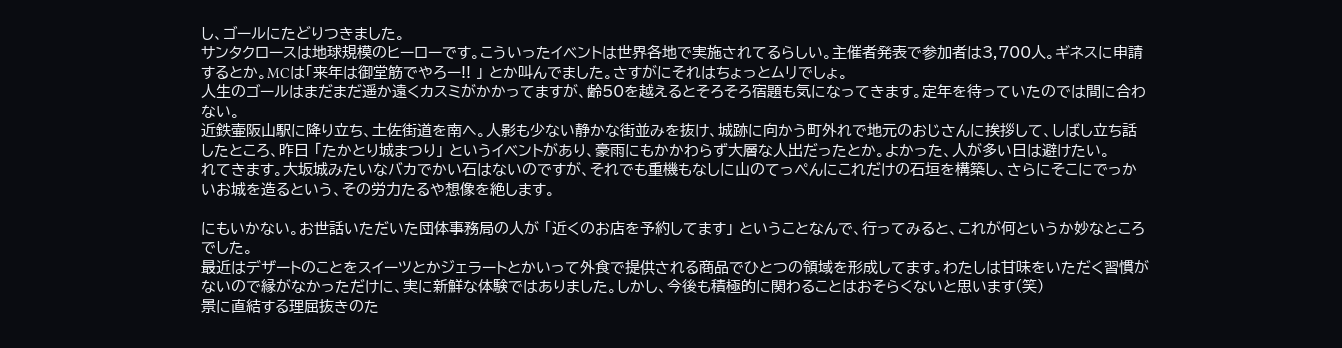し、ゴールにたどりつきました。
サンタクロースは地球規模のヒーローです。こういったイベントは世界各地で実施されてるらしい。主催者発表で参加者は3,700人。ギネスに申請するとか。MCは「来年は御堂筋でやろー!! 」 とか叫んでました。さすがにそれはちょっとムリでしょ。
人生のゴールはまだまだ遥か遠くカスミがかかってますが、齢50を越えるとそろそろ宿題も気になってきます。定年を待っていたのでは間に合わない。
近鉄壷阪山駅に降り立ち、土佐街道を南へ。人影も少ない静かな街並みを抜け、城跡に向かう町外れで地元のおじさんに挨拶して、しばし立ち話したところ、昨日 「たかとり城まつり」 というイベントがあり、豪雨にもかかわらず大層な人出だったとか。よかった、人が多い日は避けたい。
れてきます。大坂城みたいなバカでかい石はないのですが、それでも重機もなしに山のてっぺんにこれだけの石垣を構築し、さらにそこにでっかいお城を造るという、その労力たるや想像を絶します。

にもいかない。お世話いただいた団体事務局の人が 「近くのお店を予約してます」 ということなんで、行ってみると、これが何というか妙なところでした。
最近はデザートのことをスイーツとかジェラートとかいって外食で提供される商品でひとつの領域を形成してます。わたしは甘味をいただく習慣がないので縁がなかっただけに、実に新鮮な体験ではありました。しかし、今後も積極的に関わることはおそらくないと思います(笑)
景に直結する理屈抜きのた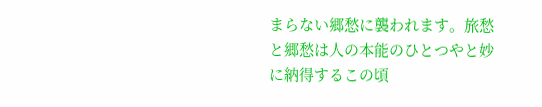まらない郷愁に襲われます。旅愁と郷愁は人の本能のひとつやと妙に納得するこの頃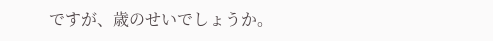ですが、歳のせいでしょうか。